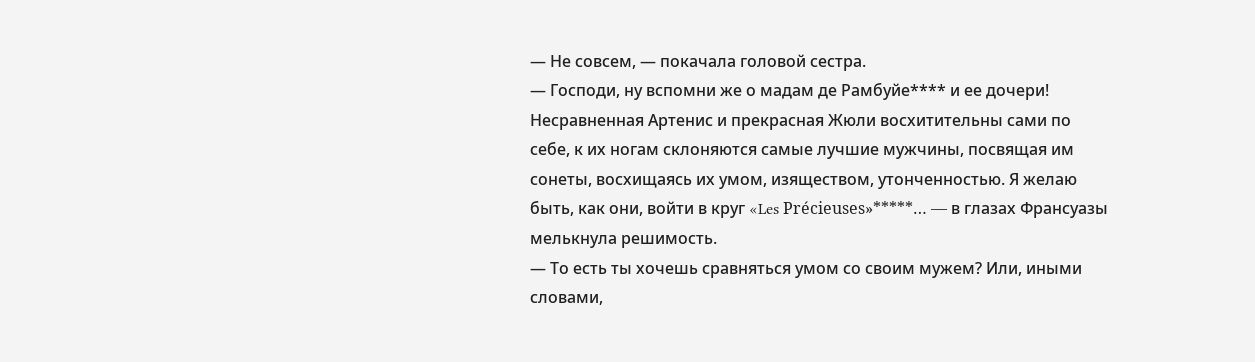— Не совсем, — покачала головой сестра.
— Господи, ну вспомни же о мадам де Рамбуйе**** и ее дочери! Несравненная Артенис и прекрасная Жюли восхитительны сами по себе, к их ногам склоняются самые лучшие мужчины, посвящая им сонеты, восхищаясь их умом, изяществом, утонченностью. Я желаю быть, как они, войти в круг «Les Précieuses»*****… — в глазах Франсуазы мелькнула решимость.
— То есть ты хочешь сравняться умом со своим мужем? Или, иными словами,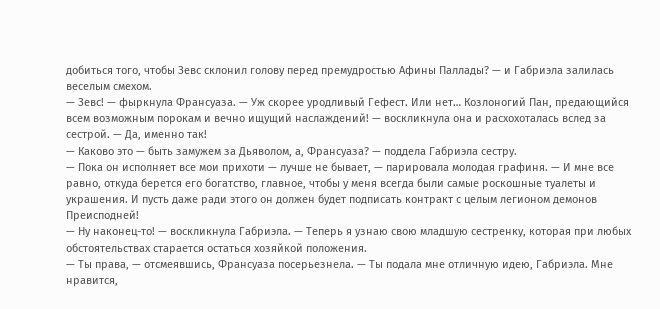добиться того, чтобы Зевс склонил голову перед премудростью Афины Паллады? — и Габриэла залилась веселым смехом.
— Зевс! — фыркнула Франсуаза. — Уж скорее уродливый Гефест. Или нет… Козлоногий Пан, предающийся всем возможным порокам и вечно ищущий наслаждений! — воскликнула она и расхохоталась вслед за сестрой. — Да, именно так!
— Каково это — быть замужем за Дьяволом, а, Франсуаза? — поддела Габриэла сестру.
— Пока он исполняет все мои прихоти — лучше не бывает, — парировала молодая графиня. — И мне все равно, откуда берется его богатство, главное, чтобы у меня всегда были самые роскошные туалеты и украшения. И пусть даже ради этого он должен будет подписать контракт с целым легионом демонов Преисподней!
— Ну наконец-то! — воскликнула Габриэла. — Теперь я узнаю свою младшую сестренку, которая при любых обстоятельствах старается остаться хозяйкой положения.
— Ты права, — отсмеявшись, Франсуаза посерьезнела. — Ты подала мне отличную идею, Габриэла. Мне нравится,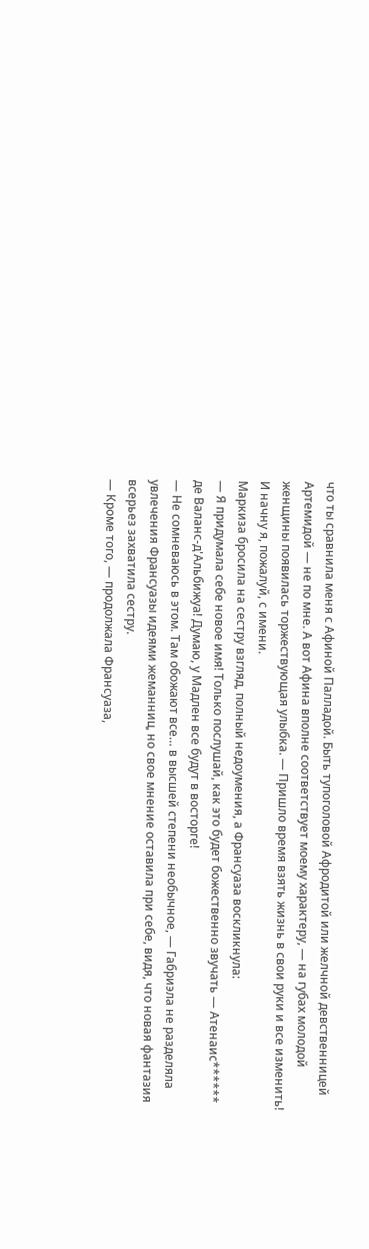что ты сравнила меня с Афиной Палладой. Быть тупоголовой Афродитой или желчной девственницей Артемидой — не по мне. А вот Афина вполне соответствует моему характеру, — на губах молодой женщины появилась торжествующая улыбка. — Пришло время взять жизнь в свои руки и все изменить! И начну я, пожалуй, с имени.
Маркиза бросила на сестру взгляд, полный недоумения, а Франсуаза воскликнула:
— Я придумала себе новое имя! Только послушай, как это будет божественно звучать — Атенаис****** де Валанс-д'Альбижуа! Думаю, у Мадлен все будут в восторге!
— Не сомневаюсь в этом. Там обожают все… в высшей степени необычное, — Габриэла не разделяла увлечения Франсуазы идеями жеманниц, но свое мнение оставила при себе, видя, что новая фантазия всерьез захватила сестру.
— Кроме того, — продолжала Франсуаза,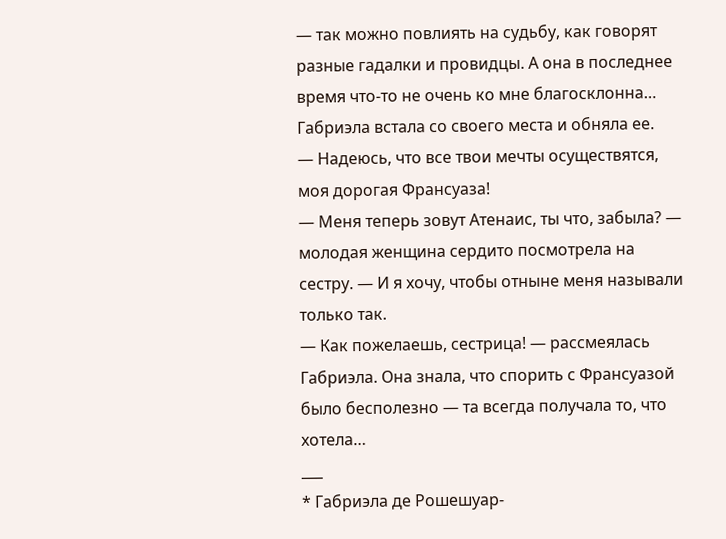— так можно повлиять на судьбу, как говорят разные гадалки и провидцы. А она в последнее время что-то не очень ко мне благосклонна…
Габриэла встала со своего места и обняла ее.
— Надеюсь, что все твои мечты осуществятся, моя дорогая Франсуаза!
— Меня теперь зовут Атенаис, ты что, забыла? — молодая женщина сердито посмотрела на сестру. — И я хочу, чтобы отныне меня называли только так.
— Как пожелаешь, сестрица! — рассмеялась Габриэла. Она знала, что спорить с Франсуазой было бесполезно — та всегда получала то, что хотела…
___
* Габриэла де Рошешуар-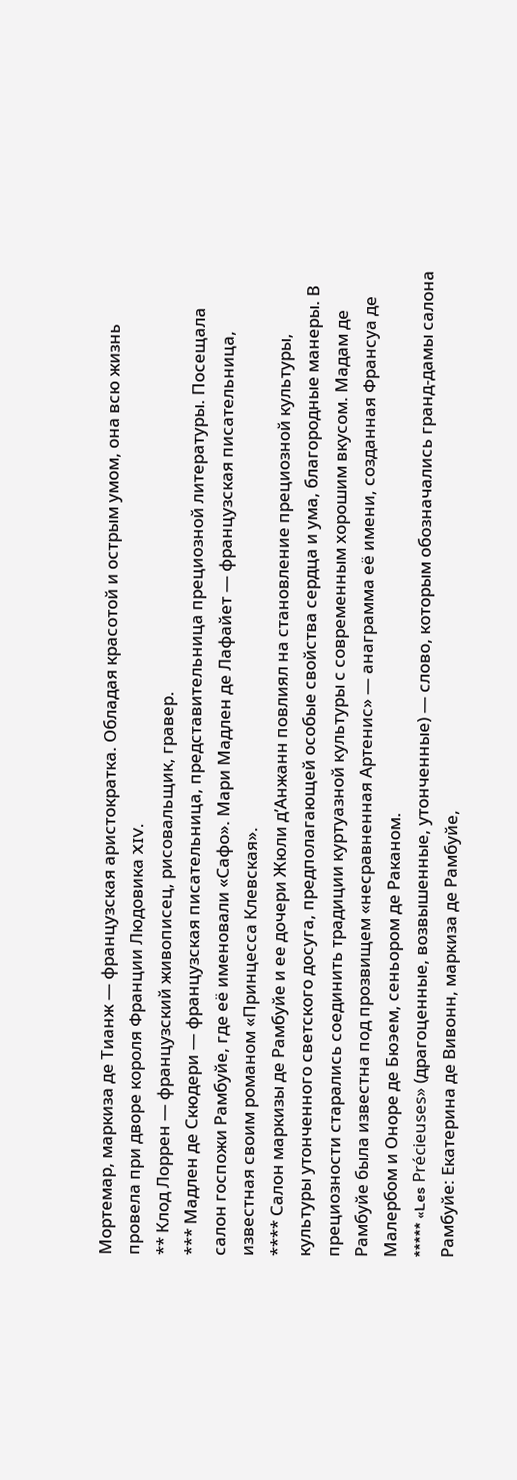Мортемар, маркиза де Тианж — французская аристократка. Обладая красотой и острым умом, она всю жизнь провела при дворе короля Франции Людовика XIV.
** Клод Лоррен — французский живописец, рисовальщик, гравер.
*** Мадлен де Скюдери — французская писательница, представительница прециозной литературы. Посещала салон госпожи Рамбуйе, где её именовали «Сафо». Мари Мадлен де Лафайет — французская писательница, известная своим романом «Принцесса Клевская».
**** Салон маркизы де Рамбуйе и ее дочери Жюли д’Анжанн повлиял на становление прециозной культуры, культуры утонченного светского досуга, предполагающей особые свойства сердца и ума, благородные манеры. В прециозности старались соединить традиции куртуазной культуры с современным хорошим вкусом. Мадам де Рамбуйе была известна под прозвищем «несравненная Артенис» — анаграмма её имени, созданная Франсуа де Малербом и Оноре де Бюэем, сеньором де Раканом.
***** «Les Précieuses» (драгоценные, возвышенные, утонченные) — слово, которым обозначались гранд-дамы салона Рамбуйе: Екатерина де Вивонн, маркиза де Рамбуйе,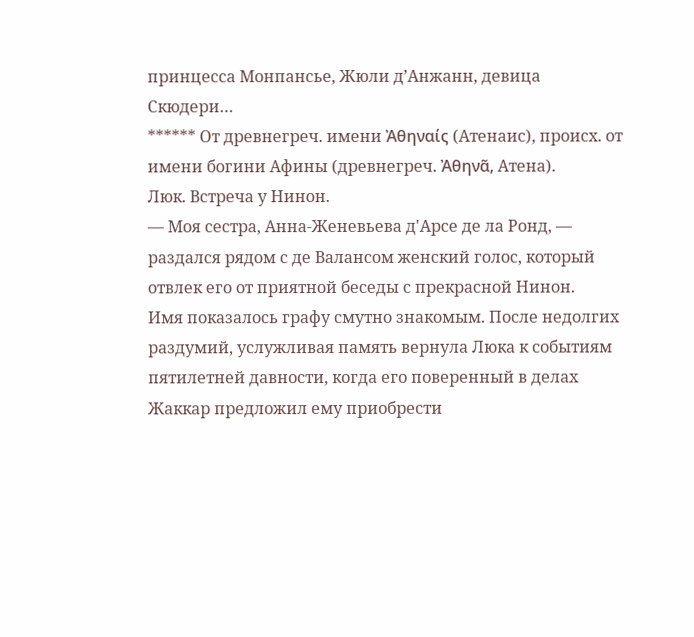принцесса Монпансье, Жюли д’Анжанн, девица Скюдери…
****** От древнегреч. имени Ἀθηναίς (Атенаис), происх. от имени богини Афины (древнегреч. Ἀθηνᾶ, Атена).
Люк. Встреча у Нинон.
— Моя сестра, Анна-Женевьева д'Арсе де ла Ронд, — раздался рядом с де Валансом женский голос, который отвлек его от приятной беседы с прекрасной Нинон.
Имя показалось графу смутно знакомым. После недолгих раздумий, услужливая память вернула Люка к событиям пятилетней давности, когда его поверенный в делах Жаккар предложил ему приобрести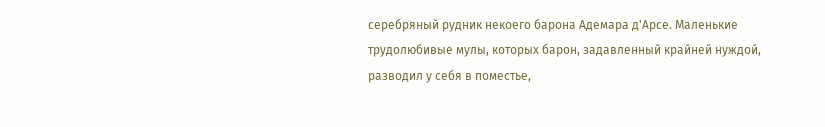серебряный рудник некоего барона Адемара д'Арсе. Маленькие трудолюбивые мулы, которых барон, задавленный крайней нуждой, разводил у себя в поместье,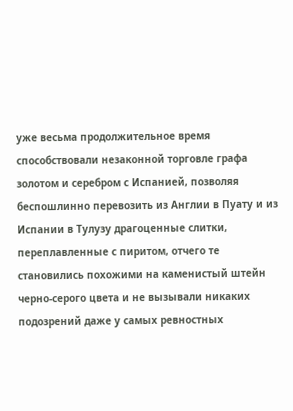уже весьма продолжительное время способствовали незаконной торговле графа золотом и серебром с Испанией, позволяя беспошлинно перевозить из Англии в Пуату и из Испании в Тулузу драгоценные слитки, переплавленные с пиритом, отчего те становились похожими на каменистый штейн черно-серого цвета и не вызывали никаких подозрений даже у самых ревностных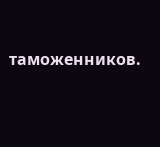таможенников.